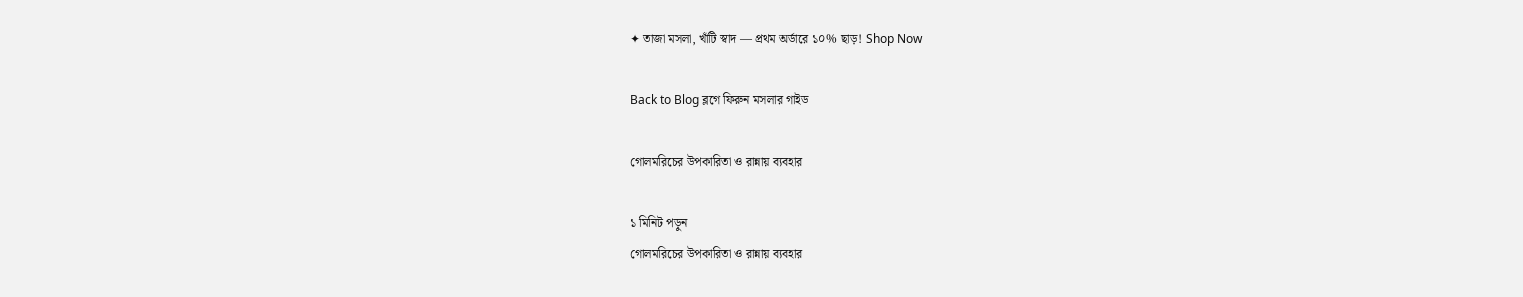✦ তাজা মসলা, খাঁটি স্বাদ — প্রথম অর্ডারে ১০% ছাড়! Shop Now

Back to Blog ব্লগে ফিরুন মসলার গাইড

গোলমরিচের উপকারিতা ও রান্নায় ব্যবহার

১ মিনিট পড়ুন
গোলমরিচের উপকারিতা ও রান্নায় ব্যবহার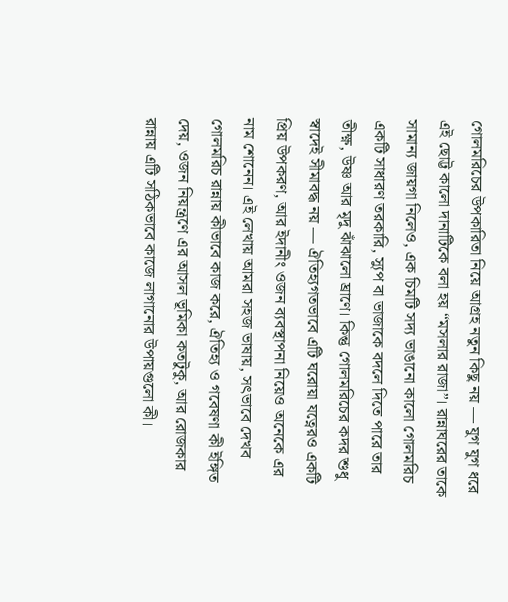গোলমরিচের উপকারিতা নিয়ে আগ্রহ নতুন কিছু নয় — যুগ যুগ ধরে এই ছোট্ট কালো দানাটিকে বলা হয় “মসলার রাজা”। রান্নাঘরের তাকে সামান্য জায়গা নিলেও, এক চিমটি সদ্য ভাঙানো কালো গোলমরিচ একটি সাধারণ তরকারি, স্যুপ বা ভাজাকে বদলে দিতে পারে তার তীক্ষ্ণ, উষ্ণ আর মৃদু ঝাঁঝালো ঘ্রাণে। কিন্তু গোলমরিচের কদর শুধু স্বাদেই সীমাবদ্ধ নয় — ঐতিহ্যগতভাবে এটি ঘরোয়া যত্নেরও একটি প্রিয় উপকরণ, আর ইদানীং ওজন ব্যবস্থাপনা নিয়েও অনেকে এর নাম শোনেন। এই লেখায় আমরা সহজ ভাষায়, সৎভাবে দেখব গোলমরিচ রান্নায় কীভাবে কাজ করে, ঐতিহ্য ও গবেষণা কী ইঙ্গিত দেয়, ওজন নিয়ন্ত্রণে এর আসল ভূমিকা কতটুকু, আর রোজকার রান্নায় এটি সঠিকভাবে কাজে লাগানোর উপায়গুলো কী।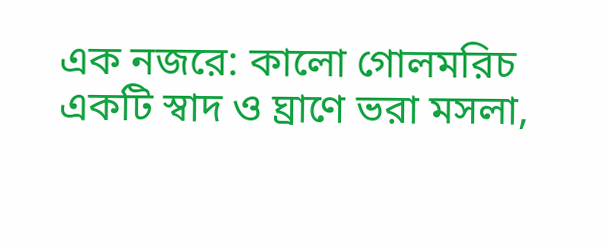এক নজরে: কালো গোলমরিচ একটি স্বাদ ও ঘ্রাণে ভরা মসলা,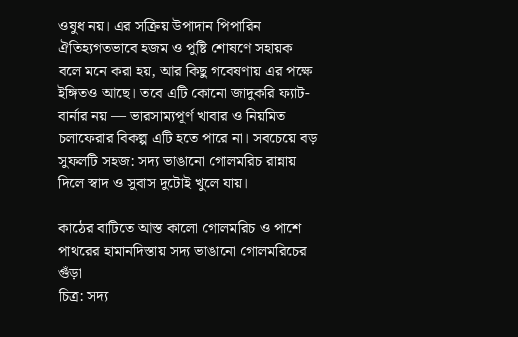ওষুধ নয়। এর সক্রিয় উপাদান পিপারিন ঐতিহ্যগতভাবে হজম ও পুষ্টি শোষণে সহায়ক বলে মনে করা হয়, আর কিছু গবেষণায় এর পক্ষে ইঙ্গিতও আছে। তবে এটি কোনো জাদুকরি ফ্যাট-বার্নার নয় — ভারসাম্যপূর্ণ খাবার ও নিয়মিত চলাফেরার বিকল্প এটি হতে পারে না। সবচেয়ে বড় সুফলটি সহজ: সদ্য ভাঙানো গোলমরিচ রান্নায় দিলে স্বাদ ও সুবাস দুটোই খুলে যায়।

কাঠের বাটিতে আস্ত কালো গোলমরিচ ও পাশে পাথরের হামানদিস্তায় সদ্য ভাঙানো গোলমরিচের গুঁড়া
চিত্র: সদ্য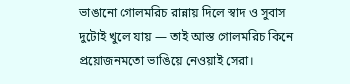ভাঙানো গোলমরিচ রান্নায় দিলে স্বাদ ও সুবাস দুটোই খুলে যায় — তাই আস্ত গোলমরিচ কিনে প্রয়োজনমতো ভাঙিয়ে নেওয়াই সেরা।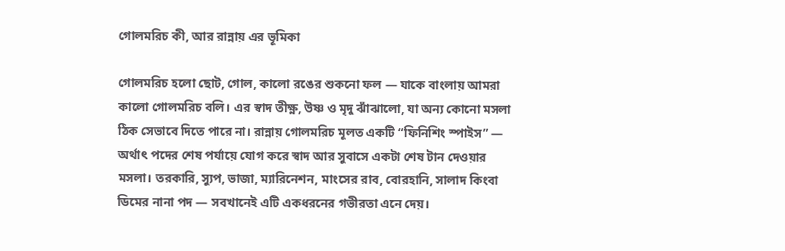গোলমরিচ কী, আর রান্নায় এর ভূমিকা

গোলমরিচ হলো ছোট, গোল, কালো রঙের শুকনো ফল — যাকে বাংলায় আমরা কালো গোলমরিচ বলি। এর স্বাদ তীক্ষ্ণ, উষ্ণ ও মৃদু ঝাঁঝালো, যা অন্য কোনো মসলা ঠিক সেভাবে দিতে পারে না। রান্নায় গোলমরিচ মূলত একটি “ফিনিশিং স্পাইস” — অর্থাৎ পদের শেষ পর্যায়ে যোগ করে স্বাদ আর সুবাসে একটা শেষ টান দেওয়ার মসলা। তরকারি, স্যুপ, ভাজা, ম্যারিনেশন, মাংসের রাব, বোরহানি, সালাদ কিংবা ডিমের নানা পদ — সবখানেই এটি একধরনের গভীরতা এনে দেয়।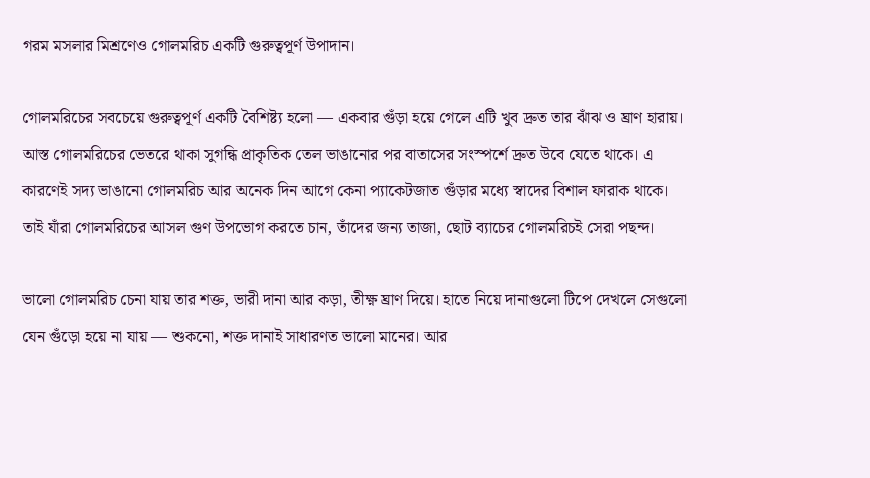গরম মসলার মিশ্রণেও গোলমরিচ একটি গুরুত্বপূর্ণ উপাদান।

গোলমরিচের সবচেয়ে গুরুত্বপূর্ণ একটি বৈশিষ্ট্য হলো — একবার গুঁড়া হয়ে গেলে এটি খুব দ্রুত তার ঝাঁঝ ও ঘ্রাণ হারায়। আস্ত গোলমরিচের ভেতরে থাকা সুগন্ধি প্রাকৃতিক তেল ভাঙানোর পর বাতাসের সংস্পর্শে দ্রুত উবে যেতে থাকে। এ কারণেই সদ্য ভাঙানো গোলমরিচ আর অনেক দিন আগে কেনা প্যাকেটজাত গুঁড়ার মধ্যে স্বাদের বিশাল ফারাক থাকে। তাই যাঁরা গোলমরিচের আসল গুণ উপভোগ করতে চান, তাঁদের জন্য তাজা, ছোট ব্যাচের গোলমরিচই সেরা পছন্দ।

ভালো গোলমরিচ চেনা যায় তার শক্ত, ভারী দানা আর কড়া, তীক্ষ্ণ ঘ্রাণ দিয়ে। হাতে নিয়ে দানাগুলো টিপে দেখলে সেগুলো যেন গুঁড়ো হয়ে না যায় — শুকনো, শক্ত দানাই সাধারণত ভালো মানের। আর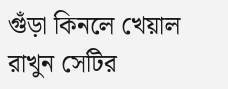গুঁড়া কিনলে খেয়াল রাখুন সেটির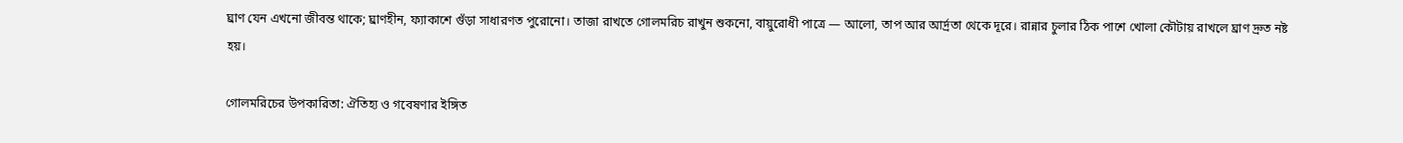ঘ্রাণ যেন এখনো জীবন্ত থাকে; ঘ্রাণহীন, ফ্যাকাশে গুঁড়া সাধারণত পুরোনো। তাজা রাখতে গোলমরিচ রাখুন শুকনো, বায়ুরোধী পাত্রে — আলো, তাপ আর আর্দ্রতা থেকে দূরে। রান্নার চুলার ঠিক পাশে খোলা কৌটায় রাখলে ঘ্রাণ দ্রুত নষ্ট হয়।

গোলমরিচের উপকারিতা: ঐতিহ্য ও গবেষণার ইঙ্গিত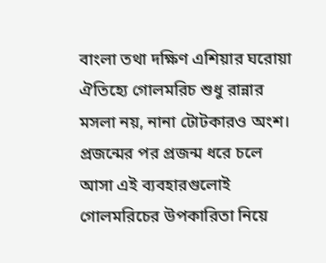বাংলা তথা দক্ষিণ এশিয়ার ঘরোয়া ঐতিহ্যে গোলমরিচ শুধু রান্নার মসলা নয়, নানা টোটকারও অংশ। প্রজন্মের পর প্রজন্ম ধরে চলে আসা এই ব্যবহারগুলোই গোলমরিচের উপকারিতা নিয়ে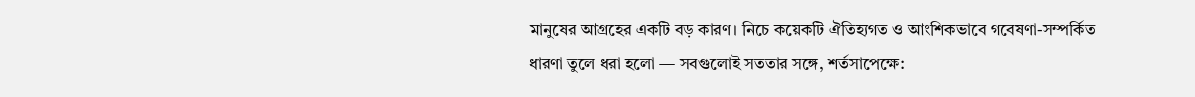মানুষের আগ্রহের একটি বড় কারণ। নিচে কয়েকটি ঐতিহ্যগত ও আংশিকভাবে গবেষণা-সম্পর্কিত ধারণা তুলে ধরা হলো — সবগুলোই সততার সঙ্গে, শর্তসাপেক্ষে: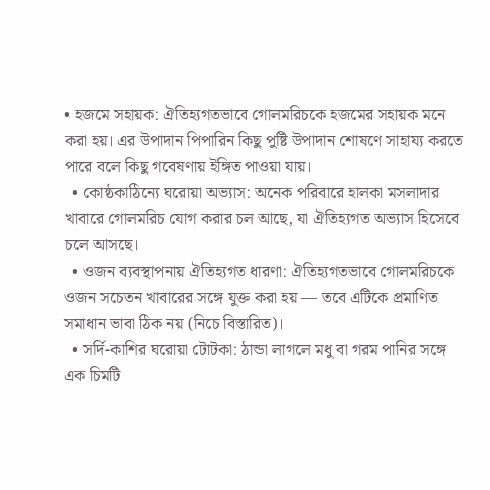• হজমে সহায়ক: ঐতিহ্যগতভাবে গোলমরিচকে হজমের সহায়ক মনে করা হয়। এর উপাদান পিপারিন কিছু পুষ্টি উপাদান শোষণে সাহায্য করতে পারে বলে কিছু গবেষণায় ইঙ্গিত পাওয়া যায়।
  • কোষ্ঠকাঠিন্যে ঘরোয়া অভ্যাস: অনেক পরিবারে হালকা মসলাদার খাবারে গোলমরিচ যোগ করার চল আছে, যা ঐতিহ্যগত অভ্যাস হিসেবে চলে আসছে।
  • ওজন ব্যবস্থাপনায় ঐতিহ্যগত ধারণা: ঐতিহ্যগতভাবে গোলমরিচকে ওজন সচেতন খাবারের সঙ্গে যুক্ত করা হয় — তবে এটিকে প্রমাণিত সমাধান ভাবা ঠিক নয় (নিচে বিস্তারিত)।
  • সর্দি-কাশির ঘরোয়া টোটকা: ঠান্ডা লাগলে মধু বা গরম পানির সঙ্গে এক চিমটি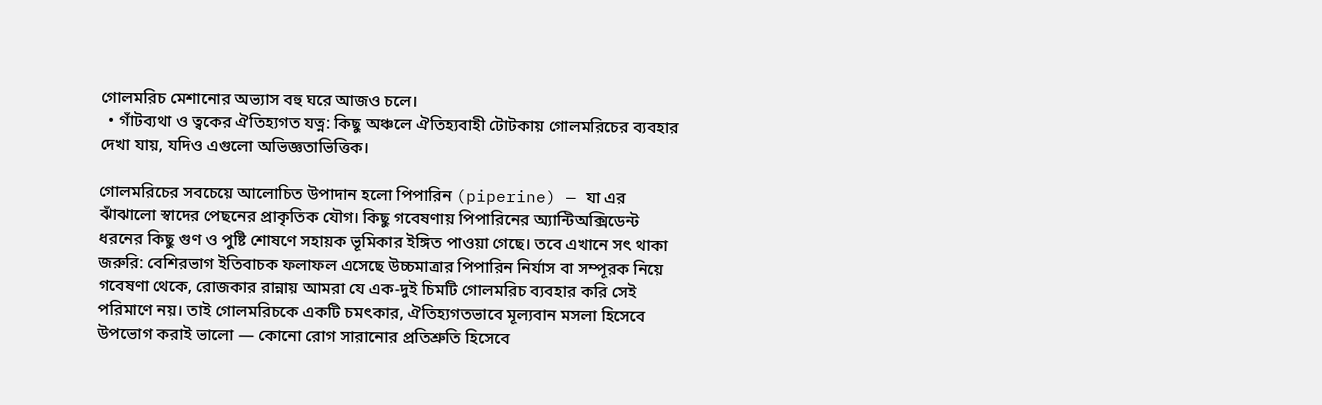গোলমরিচ মেশানোর অভ্যাস বহু ঘরে আজও চলে।
  • গাঁটব্যথা ও ত্বকের ঐতিহ্যগত যত্ন: কিছু অঞ্চলে ঐতিহ্যবাহী টোটকায় গোলমরিচের ব্যবহার দেখা যায়, যদিও এগুলো অভিজ্ঞতাভিত্তিক।

গোলমরিচের সবচেয়ে আলোচিত উপাদান হলো পিপারিন (piperine) — যা এর ঝাঁঝালো স্বাদের পেছনের প্রাকৃতিক যৌগ। কিছু গবেষণায় পিপারিনের অ্যান্টিঅক্সিডেন্ট ধরনের কিছু গুণ ও পুষ্টি শোষণে সহায়ক ভূমিকার ইঙ্গিত পাওয়া গেছে। তবে এখানে সৎ থাকা জরুরি: বেশিরভাগ ইতিবাচক ফলাফল এসেছে উচ্চমাত্রার পিপারিন নির্যাস বা সম্পূরক নিয়ে গবেষণা থেকে, রোজকার রান্নায় আমরা যে এক-দুই চিমটি গোলমরিচ ব্যবহার করি সেই পরিমাণে নয়। তাই গোলমরিচকে একটি চমৎকার, ঐতিহ্যগতভাবে মূল্যবান মসলা হিসেবে উপভোগ করাই ভালো — কোনো রোগ সারানোর প্রতিশ্রুতি হিসেবে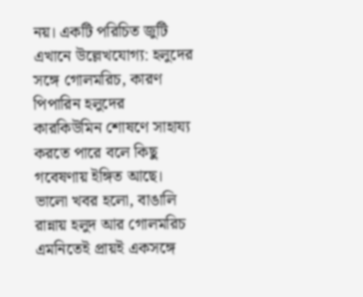নয়। একটি পরিচিত জুটি এখানে উল্লেখযোগ্য: হলুদের সঙ্গে গোলমরিচ, কারণ পিপারিন হলুদের কারকিউমিন শোষণে সাহায্য করতে পারে বলে কিছু গবেষণায় ইঙ্গিত আছে। ভালো খবর হলো, বাঙালি রান্নায় হলুদ আর গোলমরিচ এমনিতেই প্রায়ই একসঙ্গে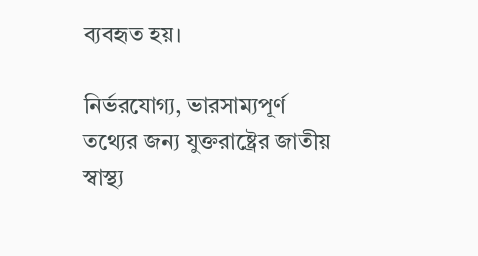ব্যবহৃত হয়।

নির্ভরযোগ্য, ভারসাম্যপূর্ণ তথ্যের জন্য যুক্তরাষ্ট্রের জাতীয় স্বাস্থ্য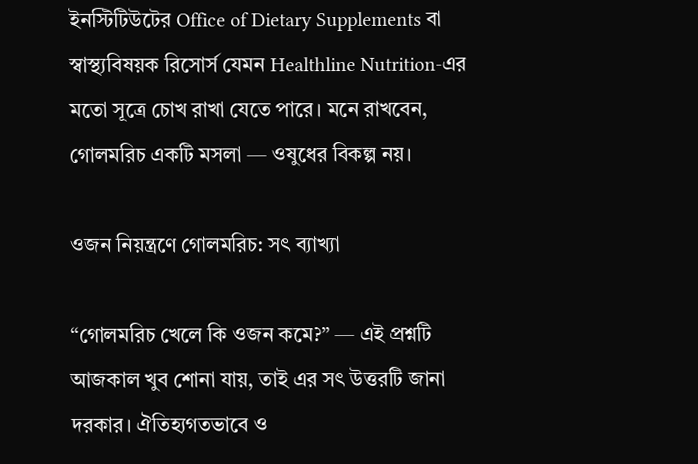ইনস্টিটিউটের Office of Dietary Supplements বা স্বাস্থ্যবিষয়ক রিসোর্স যেমন Healthline Nutrition-এর মতো সূত্রে চোখ রাখা যেতে পারে। মনে রাখবেন, গোলমরিচ একটি মসলা — ওষুধের বিকল্প নয়।

ওজন নিয়ন্ত্রণে গোলমরিচ: সৎ ব্যাখ্যা

“গোলমরিচ খেলে কি ওজন কমে?” — এই প্রশ্নটি আজকাল খুব শোনা যায়, তাই এর সৎ উত্তরটি জানা দরকার। ঐতিহ্যগতভাবে ও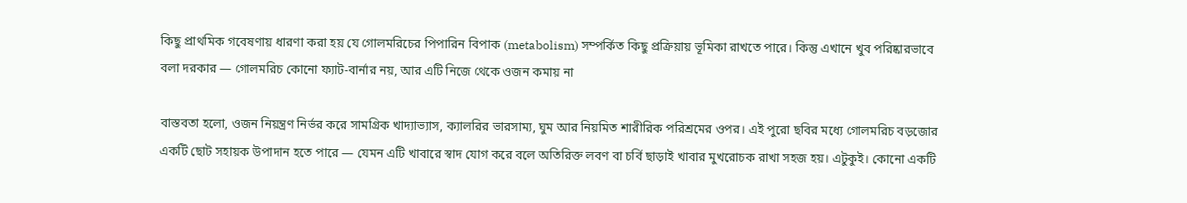কিছু প্রাথমিক গবেষণায় ধারণা করা হয় যে গোলমরিচের পিপারিন বিপাক (metabolism) সম্পর্কিত কিছু প্রক্রিয়ায় ভূমিকা রাখতে পারে। কিন্তু এখানে খুব পরিষ্কারভাবে বলা দরকার — গোলমরিচ কোনো ফ্যাট-বার্নার নয়, আর এটি নিজে থেকে ওজন কমায় না

বাস্তবতা হলো, ওজন নিয়ন্ত্রণ নির্ভর করে সামগ্রিক খাদ্যাভ্যাস, ক্যালরির ভারসাম্য, ঘুম আর নিয়মিত শারীরিক পরিশ্রমের ওপর। এই পুরো ছবির মধ্যে গোলমরিচ বড়জোর একটি ছোট সহায়ক উপাদান হতে পারে — যেমন এটি খাবারে স্বাদ যোগ করে বলে অতিরিক্ত লবণ বা চর্বি ছাড়াই খাবার মুখরোচক রাখা সহজ হয়। এটুকুই। কোনো একটি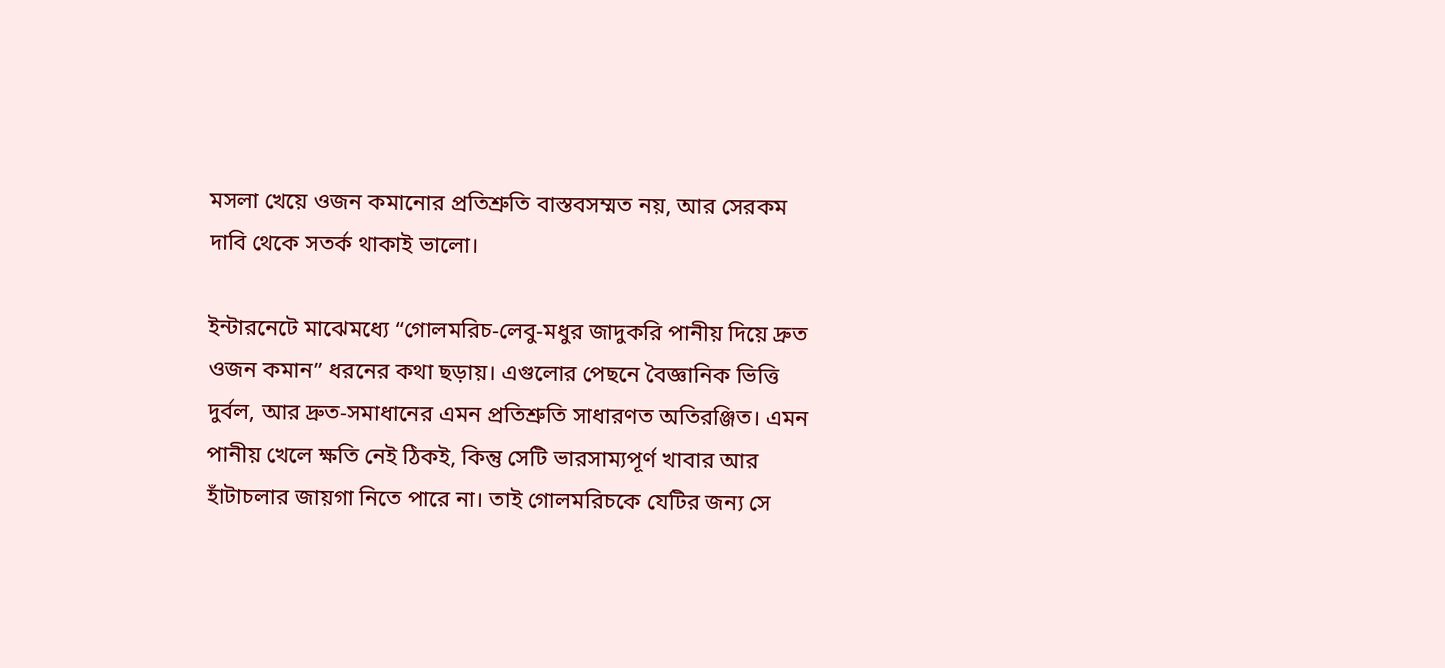মসলা খেয়ে ওজন কমানোর প্রতিশ্রুতি বাস্তবসম্মত নয়, আর সেরকম দাবি থেকে সতর্ক থাকাই ভালো।

ইন্টারনেটে মাঝেমধ্যে “গোলমরিচ-লেবু-মধুর জাদুকরি পানীয় দিয়ে দ্রুত ওজন কমান” ধরনের কথা ছড়ায়। এগুলোর পেছনে বৈজ্ঞানিক ভিত্তি দুর্বল, আর দ্রুত-সমাধানের এমন প্রতিশ্রুতি সাধারণত অতিরঞ্জিত। এমন পানীয় খেলে ক্ষতি নেই ঠিকই, কিন্তু সেটি ভারসাম্যপূর্ণ খাবার আর হাঁটাচলার জায়গা নিতে পারে না। তাই গোলমরিচকে যেটির জন্য সে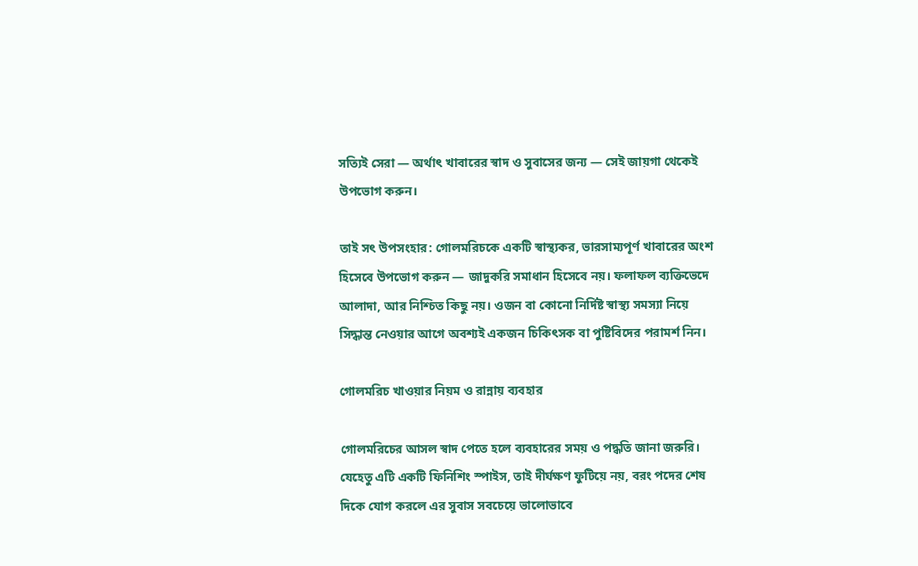সত্যিই সেরা — অর্থাৎ খাবারের স্বাদ ও সুবাসের জন্য — সেই জায়গা থেকেই উপভোগ করুন।

তাই সৎ উপসংহার: গোলমরিচকে একটি স্বাস্থ্যকর, ভারসাম্যপূর্ণ খাবারের অংশ হিসেবে উপভোগ করুন — জাদুকরি সমাধান হিসেবে নয়। ফলাফল ব্যক্তিভেদে আলাদা, আর নিশ্চিত কিছু নয়। ওজন বা কোনো নির্দিষ্ট স্বাস্থ্য সমস্যা নিয়ে সিদ্ধান্ত নেওয়ার আগে অবশ্যই একজন চিকিৎসক বা পুষ্টিবিদের পরামর্শ নিন।

গোলমরিচ খাওয়ার নিয়ম ও রান্নায় ব্যবহার

গোলমরিচের আসল স্বাদ পেতে হলে ব্যবহারের সময় ও পদ্ধতি জানা জরুরি। যেহেতু এটি একটি ফিনিশিং স্পাইস, তাই দীর্ঘক্ষণ ফুটিয়ে নয়, বরং পদের শেষ দিকে যোগ করলে এর সুবাস সবচেয়ে ভালোভাবে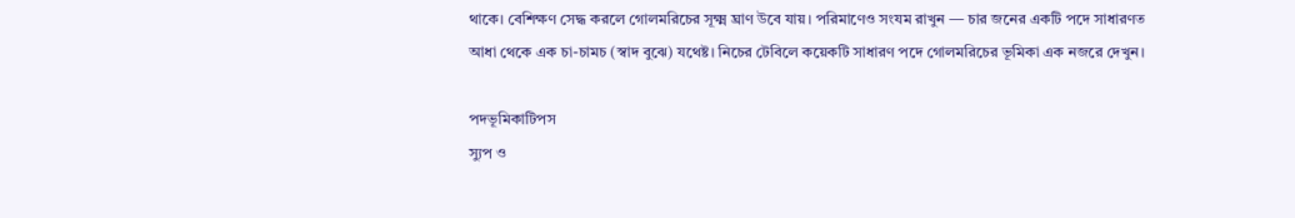থাকে। বেশিক্ষণ সেদ্ধ করলে গোলমরিচের সূক্ষ্ম ঘ্রাণ উবে যায়। পরিমাণেও সংযম রাখুন — চার জনের একটি পদে সাধারণত আধা থেকে এক চা-চামচ (স্বাদ বুঝে) যথেষ্ট। নিচের টেবিলে কয়েকটি সাধারণ পদে গোলমরিচের ভূমিকা এক নজরে দেখুন।

পদভূমিকাটিপস
স্যুপ ও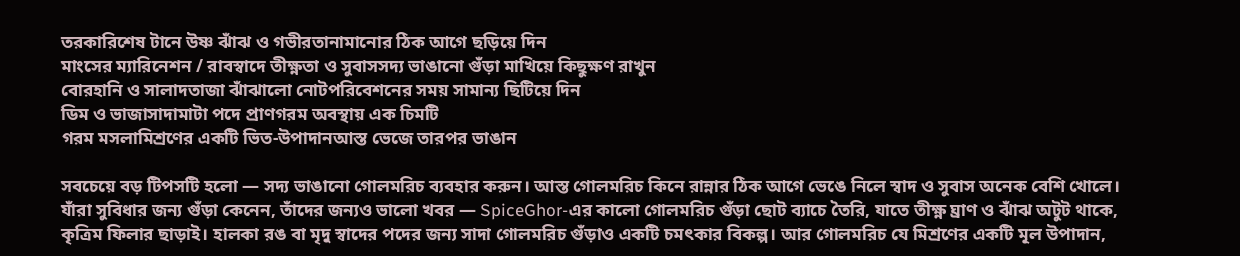তরকারিশেষ টানে উষ্ণ ঝাঁঝ ও গভীরতানামানোর ঠিক আগে ছড়িয়ে দিন
মাংসের ম্যারিনেশন / রাবস্বাদে তীক্ষ্ণতা ও সুবাসসদ্য ভাঙানো গুঁড়া মাখিয়ে কিছুক্ষণ রাখুন
বোরহানি ও সালাদতাজা ঝাঁঝালো নোটপরিবেশনের সময় সামান্য ছিটিয়ে দিন
ডিম ও ভাজাসাদামাটা পদে প্রাণগরম অবস্থায় এক চিমটি
গরম মসলামিশ্রণের একটি ভিত-উপাদানআস্ত ভেজে তারপর ভাঙান

সবচেয়ে বড় টিপসটি হলো — সদ্য ভাঙানো গোলমরিচ ব্যবহার করুন। আস্ত গোলমরিচ কিনে রান্নার ঠিক আগে ভেঙে নিলে স্বাদ ও সুবাস অনেক বেশি খোলে। যাঁরা সুবিধার জন্য গুঁড়া কেনেন, তাঁদের জন্যও ভালো খবর — SpiceGhor-এর কালো গোলমরিচ গুঁড়া ছোট ব্যাচে তৈরি, যাতে তীক্ষ্ণ ঘ্রাণ ও ঝাঁঝ অটুট থাকে, কৃত্রিম ফিলার ছাড়াই। হালকা রঙ বা মৃদু স্বাদের পদের জন্য সাদা গোলমরিচ গুঁড়াও একটি চমৎকার বিকল্প। আর গোলমরিচ যে মিশ্রণের একটি মূল উপাদান,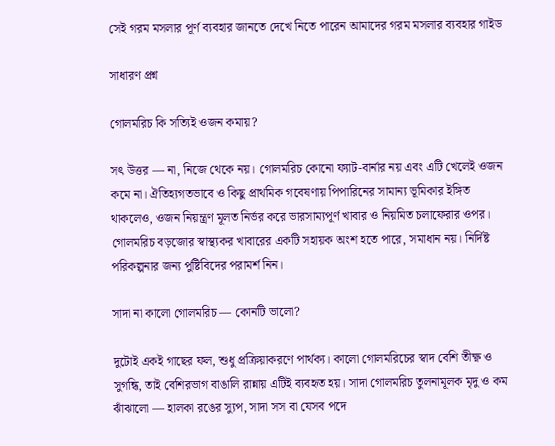সেই গরম মসলার পূর্ণ ব্যবহার জানতে দেখে নিতে পারেন আমাদের গরম মসলার ব্যবহার গাইড

সাধারণ প্রশ্ন

গোলমরিচ কি সত্যিই ওজন কমায়?

সৎ উত্তর — না, নিজে থেকে নয়। গোলমরিচ কোনো ফ্যাট-বার্নার নয় এবং এটি খেলেই ওজন কমে না। ঐতিহ্যগতভাবে ও কিছু প্রাথমিক গবেষণায় পিপারিনের সামান্য ভূমিকার ইঙ্গিত থাকলেও, ওজন নিয়ন্ত্রণ মূলত নির্ভর করে ভারসাম্যপূর্ণ খাবার ও নিয়মিত চলাফেরার ওপর। গোলমরিচ বড়জোর স্বাস্থ্যকর খাবারের একটি সহায়ক অংশ হতে পারে, সমাধান নয়। নির্দিষ্ট পরিকল্পনার জন্য পুষ্টিবিদের পরামর্শ নিন।

সাদা না কালো গোলমরিচ — কোনটি ভালো?

দুটোই একই গাছের ফল, শুধু প্রক্রিয়াকরণে পার্থক্য। কালো গোলমরিচের স্বাদ বেশি তীক্ষ্ণ ও সুগন্ধি, তাই বেশিরভাগ বাঙালি রান্নায় এটিই ব্যবহৃত হয়। সাদা গোলমরিচ তুলনামূলক মৃদু ও কম ঝাঁঝালো — হালকা রঙের স্যুপ, সাদা সস বা যেসব পদে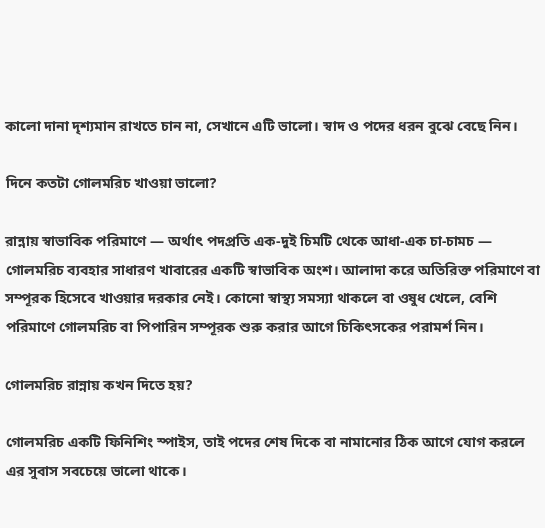কালো দানা দৃশ্যমান রাখতে চান না, সেখানে এটি ভালো। স্বাদ ও পদের ধরন বুঝে বেছে নিন।

দিনে কতটা গোলমরিচ খাওয়া ভালো?

রান্নায় স্বাভাবিক পরিমাণে — অর্থাৎ পদপ্রতি এক-দুই চিমটি থেকে আধা-এক চা-চামচ — গোলমরিচ ব্যবহার সাধারণ খাবারের একটি স্বাভাবিক অংশ। আলাদা করে অতিরিক্ত পরিমাণে বা সম্পূরক হিসেবে খাওয়ার দরকার নেই। কোনো স্বাস্থ্য সমস্যা থাকলে বা ওষুধ খেলে, বেশি পরিমাণে গোলমরিচ বা পিপারিন সম্পূরক শুরু করার আগে চিকিৎসকের পরামর্শ নিন।

গোলমরিচ রান্নায় কখন দিতে হয়?

গোলমরিচ একটি ফিনিশিং স্পাইস, তাই পদের শেষ দিকে বা নামানোর ঠিক আগে যোগ করলে এর সুবাস সবচেয়ে ভালো থাকে।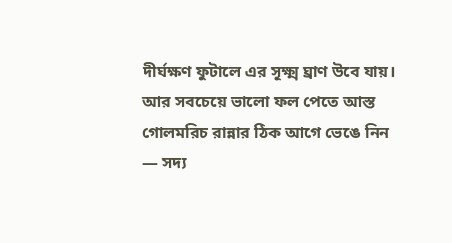দীর্ঘক্ষণ ফুটালে এর সূক্ষ্ম ঘ্রাণ উবে যায়। আর সবচেয়ে ভালো ফল পেতে আস্ত গোলমরিচ রান্নার ঠিক আগে ভেঙে নিন — সদ্য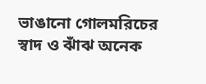ভাঙানো গোলমরিচের স্বাদ ও ঝাঁঝ অনেক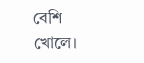বেশি খোলে।